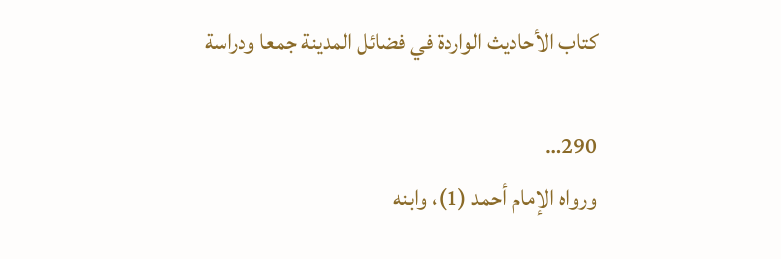كتاب الأحاديث الواردة في فضائل المدينة جمعا ودراسة

290…
ورواه الإمام أحمد (1)، وابنه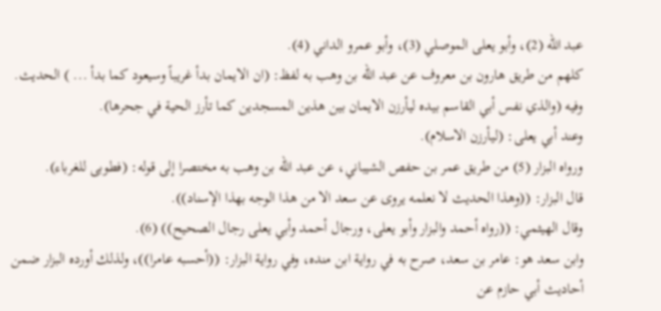عبد الله (2)، وأبو يعلى الموصلي (3)، وأبو عمرو الداني (4).
كلهم من طريق هارون بن معروف عن عبد الله بن وهب به لفظ: (ان الايمان بدأ غريباً وسيعود كما بدأ ... ) الحديث.
وفيه (والذي نفس أبي القاسم بيده ليأرزن الايمان بين هذين المسجدين كما تأرز الحية في جحرها).
وعند أبي يعلى: (ليأرزن الاسلام).
ورواه البزار (5) من طريق عمر بن حفص الشيباني، عن عبد الله بن وهب به مختصرا إلى قوله: (فطوبى للغرباء).
قال البزار: ((وهذا الحديث لا نعلمه يروى عن سعد الا من هذا الوجه بهذا الإسناد)).
وقال الهيثمي: ((رواه أحمد والبزار وأبو يعلى، ورجال أحمد وأبي يعلى رجال الصحيح)) (6).
وابن سعد هو: عامر بن سعد، صرح به في رواية ابن منده، وفي رواية البزار: ((أحسبه عامرا))، ولذلك أورده البزار ضمن أحاديث أبي حازم عن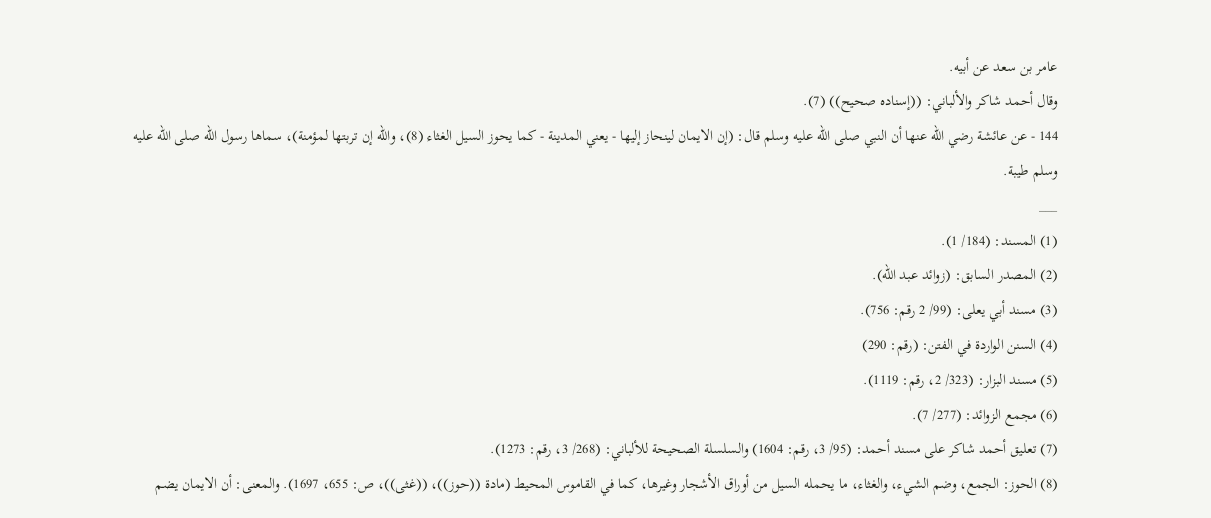عامر بن سعد عن أبيه.
وقال أحمد شاكر والألباني: ((إسناده صحيح)) (7).
144 - عن عائشة رضي الله عنها أن النبي صلى الله عليه وسلم قال: (إن الايمان لينحاز إليها - يعني المدينة - كما يحوز السيل الغثاء (8)، والله إن تربتها لمؤمنة)، سماها رسول الله صلى الله عليه وسلم طيبة.
___
(1) المسند: (184/ 1).
(2) المصدر السابق: (زوائد عبد الله).
(3) مسند أبي يعلى: (99/ 2 رقم: 756).
(4) السنن الواردة في الفتن: (رقم: 290)
(5) مسند البزار: (323/ 2، رقم: 1119).
(6) مجمع الزوائد: (277/ 7).
(7) تعليق أحمد شاكر على مسند أحمد: (95/ 3، رقم: 1604) والسلسلة الصحيحة للألباني: (268/ 3، رقم: 1273).
(8) الحوز: الجمع، وضم الشيء، والغثاء، ما يحمله السيل من أوراق الأشجار وغيرها، كما في القاموس المحيط (مادة ((حوز))، ((غثى))، ص: 655، 1697). والمعنى: أن الايمان يضم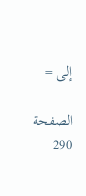إلى =

الصفحة 290